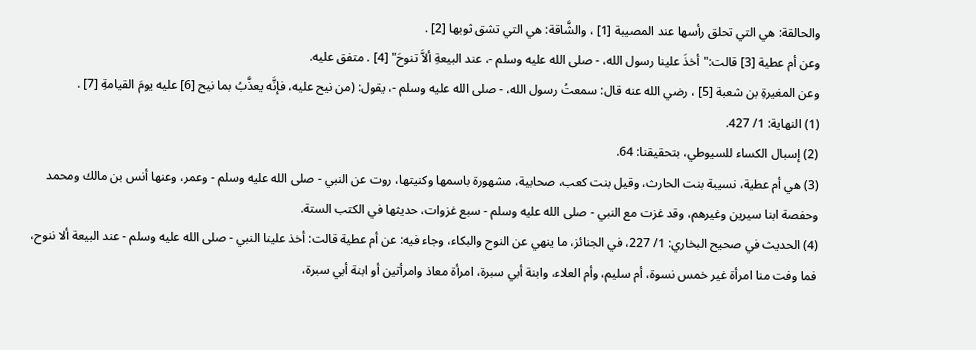والحالقة: هي التي تحلق رأسها عند المصيبة [1] ، والشَّاقة: هي التي تشق ثوبها [2] .
وعن أم عطية [3] قالت:"أخذَ علينا رسول الله، - صلى الله عليه وسلم -، عند البيعةِ ألاَّ تنوحَ" [4] . متفق عليه.
وعن المغيرةِ بن شعبة [5] ، رضي الله عنه قال: سمعتُ رسول الله، - صلى الله عليه وسلم -، يقول: (من نيح عليه، فإنَّه يعذَّبُ بما نيح [6] عليه يومَ القيامةِ [7] .
(1) النهاية: 1/ 427.
(2) إسبال الكساء للسيوطي، بتحقيقنا: 64.
(3) هي أم عطية، نسيبة بنت الحارث، وقيل بنت كعب، صحابية، مشهورة باسمها وكنيتها، روت عن النبي - صلى الله عليه وسلم - وعمر، وعنها أنس بن مالك ومحمد وحفصة ابنا سيرين وغيرهم، وقد غزت مع النبي - صلى الله عليه وسلم - سبع غزوات، حديثها في الكتب الستة.
(4) الحديث في صحيح البخاري: 1/ 227، في الجنائز، ما ينهي عن النوح والبكاء، وجاء فيه: عن أم عطية قالت: أخذ علينا النبي - صلى الله عليه وسلم - عند البيعة ألا ننوح، فما وفت منا امرأة غير خمس نسوة، أم سليم، وأم العلاء، وابنة أبي سبرة، امرأة معاذ وامرأتين أو ابنة أبي سبرة،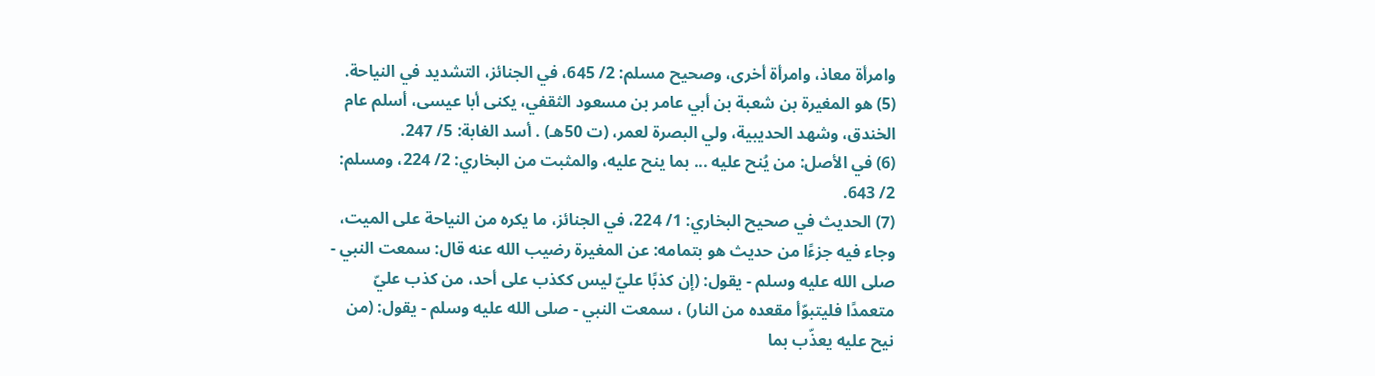وامرأة معاذ، وامرأة أخرى، وصحيح مسلم: 2/ 645، في الجنائز، التشديد في النياحة.
(5) هو المغيرة بن شعبة بن أبي عامر بن مسعود الثقفي، يكنى أبا عيسى، أسلم عام الخندق، وشهد الحديبية، ولي البصرة لعمر، (ت 50هـ) . أسد الغابة: 5/ 247.
(6) في الأصل: من يُنح عليه ... بما ينح عليه، والمثبت من البخاري: 2/ 224، ومسلم: 2/ 643.
(7) الحديث في صحيح البخاري: 1/ 224، في الجنائز، ما يكره من النياحة على الميت، وجاء فيه جزءًا من حديث هو بتمامه: عن المغيرة رضيب الله عنه قال: سمعت النبي - صلى الله عليه وسلم - يقول: (إن كذبًا عليّ ليس ككذب على أحد، من كذب عليّ متعمدًا فليتبوّأ مقعده من النار) ، سمعت النبي - صلى الله عليه وسلم - يقول: (من نيح عليه يعذّب بما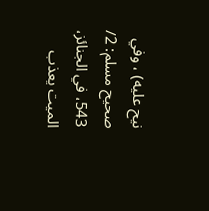نيح عليه) ، وفي صحيح مسلم: 2/ 543، في الجنائز، الميت يعذب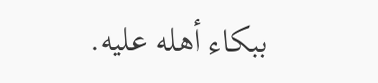ببكاء أهله عليه.